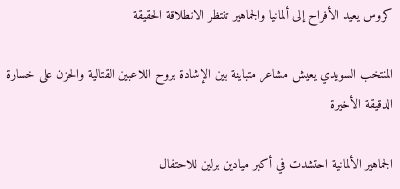كروس يعيد الأفراح إلى ألمانيا والجماهير تنتظر الانطلاقة الحقيقة

المنتخب السويدي يعيش مشاعر متباينة بين الإشادة بروح اللاعبين القتالية والحزن على خسارة الدقيقة الأخيرة

الجماهير الألمانية احتشدت في أكبر ميادين برلين للاحتفال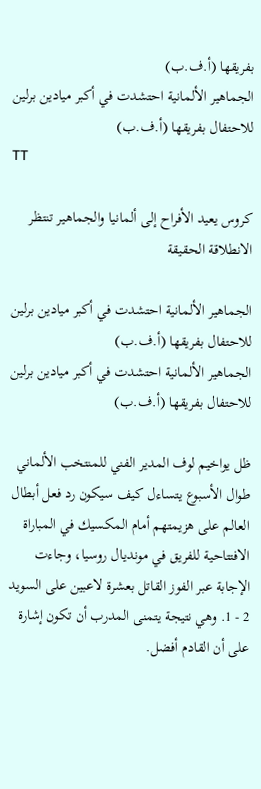بفريقها (أ.ف.ب)
الجماهير الألمانية احتشدت في أكبر ميادين برلين للاحتفال بفريقها (أ.ف.ب)
TT

كروس يعيد الأفراح إلى ألمانيا والجماهير تنتظر الانطلاقة الحقيقة

الجماهير الألمانية احتشدت في أكبر ميادين برلين للاحتفال بفريقها (أ.ف.ب)
الجماهير الألمانية احتشدت في أكبر ميادين برلين للاحتفال بفريقها (أ.ف.ب)

ظل يواخيم لوف المدير الفني للمنتخب الألماني طوال الأسبوع يتساءل كيف سيكون رد فعل أبطال العالم على هزيمتهم أمام المكسيك في المباراة الافتتاحية للفريق في مونديال روسيا، وجاءت الإجابة عبر الفوز القاتل بعشرة لاعبين على السويد 2 - 1. وهي نتيجة يتمنى المدرب أن تكون إشارة على أن القادم أفضل.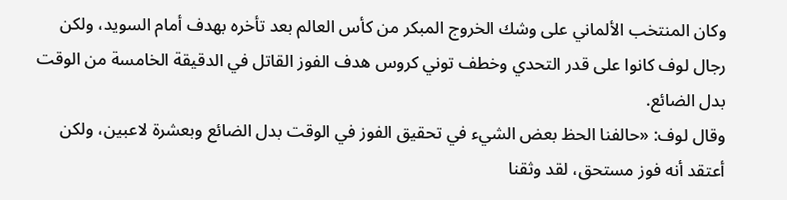وكان المنتخب الألماني على وشك الخروج المبكر من كأس العالم بعد تأخره بهدف أمام السويد، ولكن رجال لوف كانوا على قدر التحدي وخطف توني كروس هدف الفوز القاتل في الدقيقة الخامسة من الوقت بدل الضائع.
وقال لوف: «حالفنا الحظ بعض الشيء في تحقيق الفوز في الوقت بدل الضائع وبعشرة لاعبين، ولكن أعتقد أنه فوز مستحق، لقد وثقنا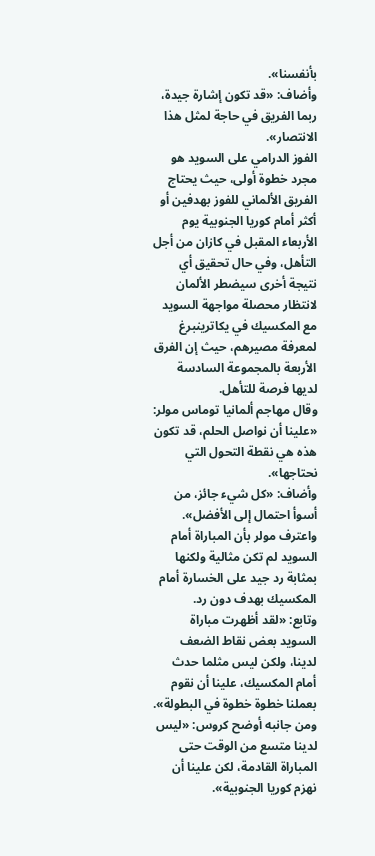بأنفسنا».
وأضاف: «قد تكون إشارة جيدة، ربما الفريق في حاجة لمثل هذا الانتصار».
الفوز الدرامي على السويد هو مجرد خطوة أولى، حيث يحتاج الفريق الألماني للفوز بهدفين أو أكثر أمام كوريا الجنوبية يوم الأربعاء المقبل في كازان من أجل التأهل، وفي حال تحقيق أي نتيجة أخرى سيضطر الألمان لانتظار محصلة مواجهة السويد مع المكسيك في يكاترينبرغ لمعرفة مصيرهم، حيث إن الفرق الأربعة بالمجموعة السادسة لديها فرصة للتأهل.
وقال مهاجم ألمانيا توماس مولر: «علينا أن نواصل الحلم، قد تكون هذه هي نقطة التحول التي نحتاجها».
وأضاف: «كل شيء جائز، من أسوأ احتمال إلى الأفضل».
واعترف مولر بأن المباراة أمام السويد لم تكن مثالية ولكنها بمثابة رد جيد على الخسارة أمام المكسيك بهدف دون رد.
وتابع: «لقد أظهرت مباراة السويد بعض نقاط الضعف لدينا، ولكن ليس مثلما حدث أمام المكسيك، علينا أن نقوم بعملنا خطوة خطوة في البطولة».
ومن جانبه أوضح كروس: «ليس لدينا متسع من الوقت حتى المباراة القادمة، لكن علينا أن نهزم كوريا الجنوبية».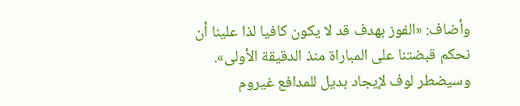وأضاف: «الفوز بهدف قد لا يكون كافيا لذا علينا أن نحكم قبضتنا على المباراة منذ الدقيقة الأولى».
وسيضطر لوف لإيجاد بديل للمدافع غيروم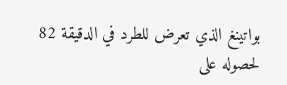بواتينغ الذي تعرض للطرد في الدقيقة 82 لحصوله على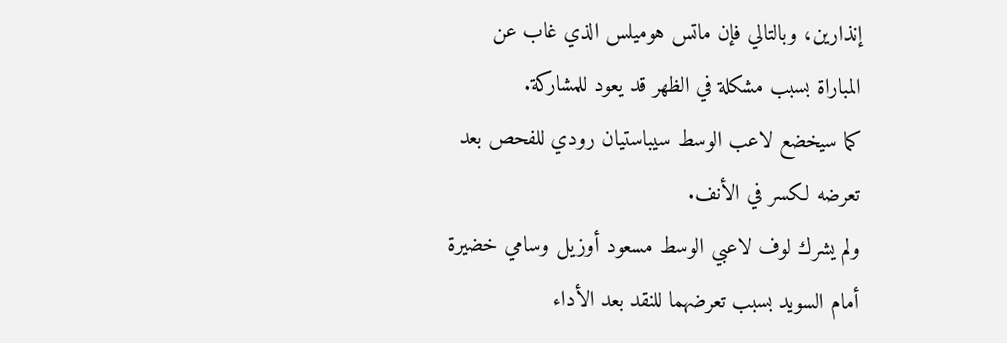إنذارين، وبالتالي فإن ماتس هوميلس الذي غاب عن المباراة بسبب مشكلة في الظهر قد يعود للمشاركة.
كما سيخضع لاعب الوسط سيباستيان رودي للفحص بعد تعرضه لكسر في الأنف.
ولم يشرك لوف لاعبي الوسط مسعود أوزيل وسامي خضيرة أمام السويد بسبب تعرضهما للنقد بعد الأداء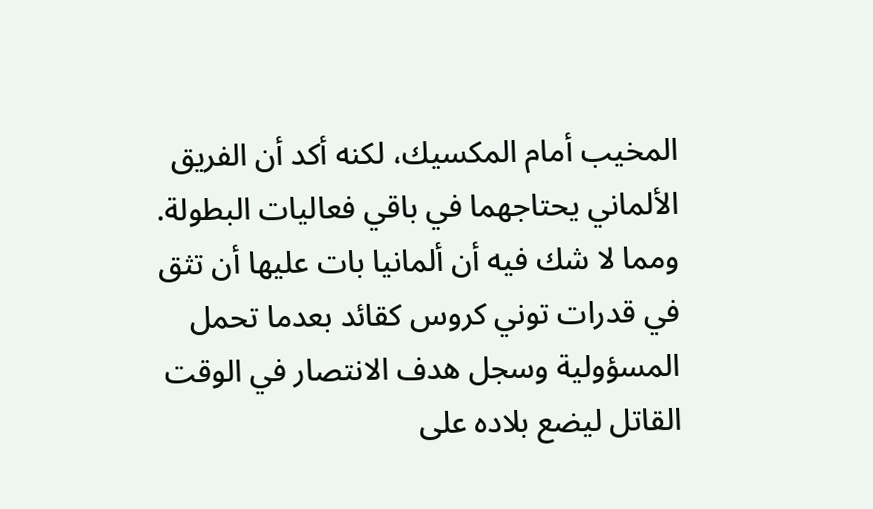المخيب أمام المكسيك، لكنه أكد أن الفريق الألماني يحتاجهما في باقي فعاليات البطولة.
ومما لا شك فيه أن ألمانيا بات عليها أن تثق في قدرات توني كروس كقائد بعدما تحمل المسؤولية وسجل هدف الانتصار في الوقت القاتل ليضع بلاده على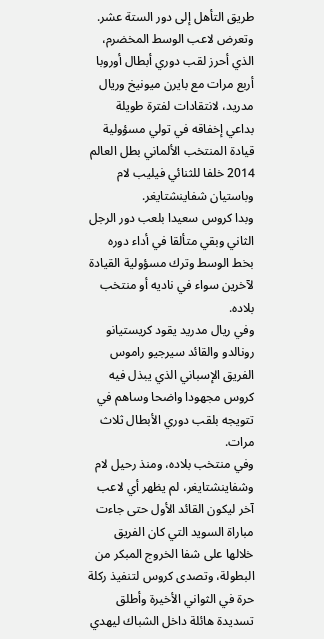طريق التأهل إلى دور الستة عشر.
وتعرض لاعب الوسط المخضرم، الذي أحرز لقب دوري أبطال أوروبا أربع مرات مع بايرن ميونيخ وريال مدريد، لانتقادات لفترة طويلة بداعي إخفاقه في تولي مسؤولية قيادة المنتخب الألماني بطل العالم 2014 خلفا للثنائي فيليب لام وباستيان شفاينشتايغر.
وبدا كروس سعيدا بلعب دور الرجل الثاني وبقي متألقا في أداء دوره بخط الوسط وترك مسؤولية القيادة لآخرين سواء في ناديه أو منتخب بلاده.
وفي ريال مدريد يقود كريستيانو رونالدو والقائد سيرجيو راموس الفريق الإسباني الذي يبذل فيه كروس مجهودا واضحا وساهم في تتويجه بلقب دوري الأبطال ثلاث مرات.
وفي منتخب بلاده، ومنذ رحيل لام وشفاينشتايغر، لم يظهر أي لاعب آخر ليكون القائد الأول حتى جاءت مباراة السويد التي كان الفريق خلالها على شفا الخروج المبكر من البطولة، وتصدى كروس لتنفيذ ركلة حرة في الثواني الأخيرة وأطلق تسديدة هائلة داخل الشباك ليهدي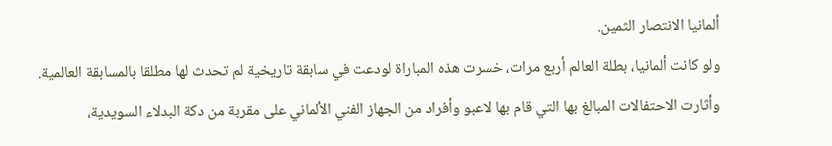ألمانيا الانتصار الثمين.
ولو كانت ألمانيا، بطلة العالم أربع مرات، خسرت هذه المباراة لودعت في سابقة تاريخية لم تحدث لها مطلقا بالمسابقة العالمية.
وأثارت الاحتفالات المبالغ بها التي قام بها لاعبو وأفراد من الجهاز الفني الألماني على مقربة من دكة البدلاء السويدية،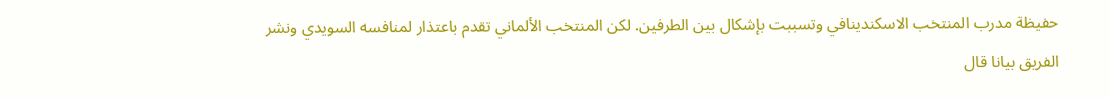حفيظة مدرب المنتخب الاسكندينافي وتسببت بإشكال بين الطرفين. لكن المنتخب الألماني تقدم باعتذار لمنافسه السويدي ونشر الفريق بيانا قال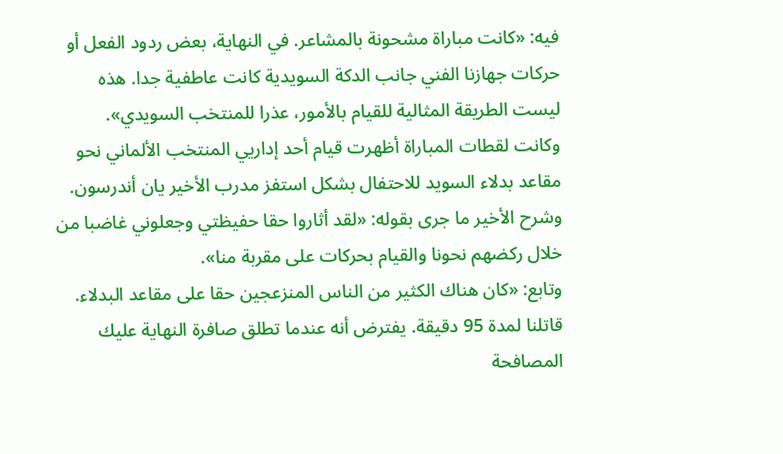فيه: «كانت مباراة مشحونة بالمشاعر. في النهاية، بعض ردود الفعل أو حركات جهازنا الفني جانب الدكة السويدية كانت عاطفية جدا. هذه ليست الطريقة المثالية للقيام بالأمور، عذرا للمنتخب السويدي».
وكانت لقطات المباراة أظهرت قيام أحد إداريي المنتخب الألماني نحو مقاعد بدلاء السويد للاحتفال بشكل استفز مدرب الأخير يان أندرسون.
وشرح الأخير ما جرى بقوله: «لقد أثاروا حقا حفيظتي وجعلوني غاضبا من خلال ركضهم نحونا والقيام بحركات على مقربة منا».
وتابع: «كان هناك الكثير من الناس المنزعجين حقا على مقاعد البدلاء. قاتلنا لمدة 95 دقيقة. يفترض أنه عندما تطلق صافرة النهاية عليك المصافحة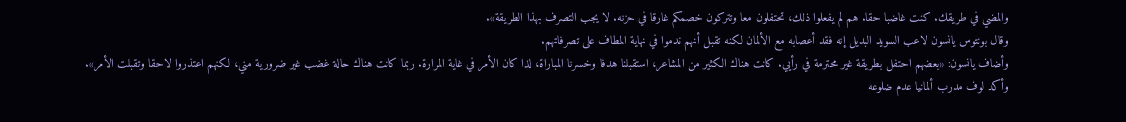والمضي في طريقك. كنت غاضبا حقا. هم لم يفعلوا ذلك، تحتفلون معا وتتركون خصمكم غارقا في حزنه. لا يجب التصرف بهذا الطريقة».
وقال بونتوس يانسون لاعب السويد البديل إنه فقد أعصابه مع الألمان لكنه تقبل أنهم ندموا في نهاية المطاف على تصرفاتهم.
وأضاف يانسون: «بعضهم احتفل بطريقة غير محترمة في رأيي. كانت هناك الكثير من المشاعر، استقبلنا هدفا وخسرنا المباراة، لذا كان الأمر في غاية المرارة. ربما كانت هناك حالة غضب غير ضرورية مني، لكنهم اعتذروا لاحقا وتقبلت الأمر».
وأكد لوف مدرب ألمانيا عدم ضلوعه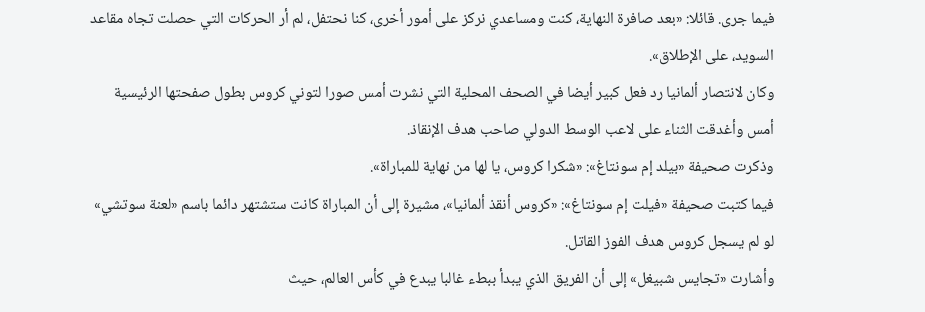فيما جرى. قائلا: «بعد صافرة النهاية، كنت ومساعدي نركز على أمور أخرى، كنا نحتفل، لم أر الحركات التي حصلت تجاه مقاعد السويد، على الإطلاق».
وكان لانتصار ألمانيا رد فعل كبير أيضا في الصحف المحلية التي نشرت أمس صورا لتوني كروس بطول صفحتها الرئيسية أمس وأغدقت الثناء على لاعب الوسط الدولي صاحب هدف الإنقاذ.
وذكرت صحيفة «بيلد إم سونتاغ»: «شكرا كروس، يا لها من نهاية للمباراة».
فيما كتبت صحيفة «فيلت إم سونتاغ»: «كروس أنقذ ألمانيا»، مشيرة إلى أن المباراة كانت ستشتهر دائما باسم «لعنة سوتشي» لو لم يسجل كروس هدف الفوز القاتل.
وأشارت «تجايس شبيغل» إلى أن الفريق الذي يبدأ ببطء غالبا يبدع في كأس العالم، حيث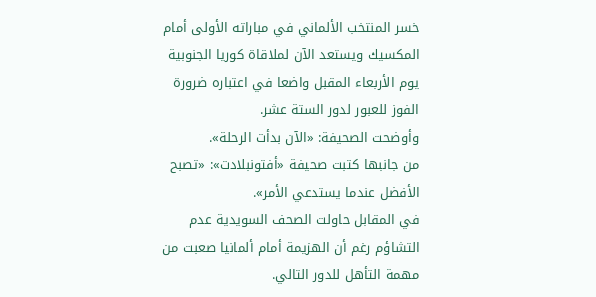خسر المنتخب الألماني في مباراته الأولى أمام المكسيك ويستعد الآن لملاقاة كوريا الجنوبية يوم الأربعاء المقبل واضعا في اعتباره ضرورة الفوز للعبور لدور الستة عشر.
وأوضحت الصحيفة: «الآن بدأت الرحلة».
من جانبها كتبت صحيفة «أفتونبلادت»: «تصبح الأفضل عندما يستدعي الأمر».
في المقابل حاولت الصحف السويدية عدم التشاؤم رغم أن الهزيمة أمام ألمانيا صعبت من مهمة التأهل للدور التالي.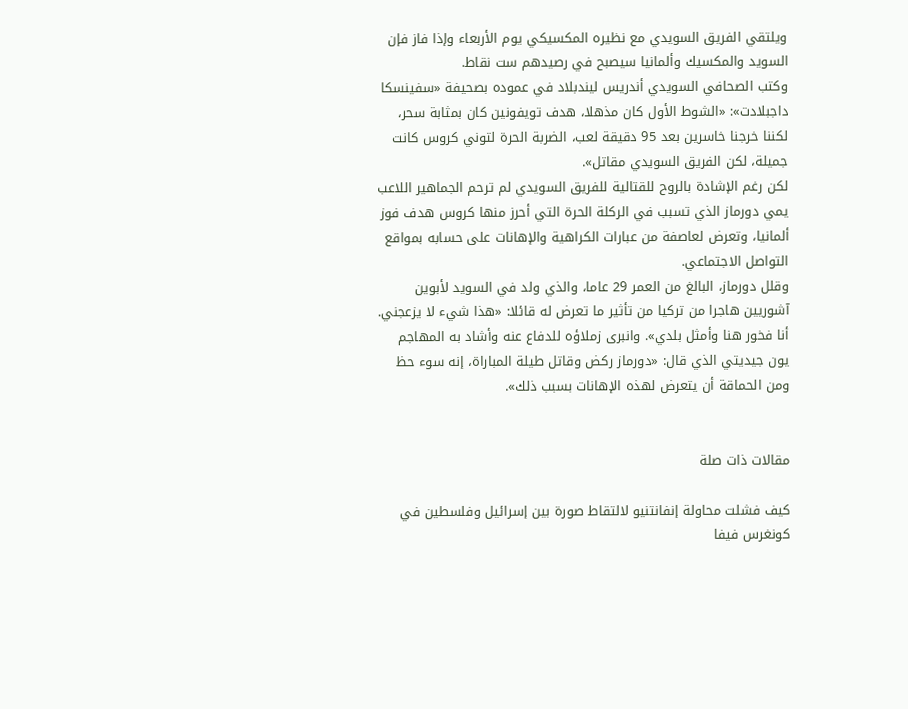ويلتقي الفريق السويدي مع نظيره المكسيكي يوم الأربعاء وإذا فاز فإن السويد والمكسيك وألمانيا سيصبح في رصيدهم ست نقاط.
وكتب الصحافي السويدي أندريس ليندبلاد في عموده بصحيفة «سفينسكا داجبلادت»: «الشوط الأول كان مذهلا، هدف تويفونين كان بمثابة سحر، لكننا خرجنا خاسرين بعد 95 دقيقة لعب، الضربة الحرة لتوني كروس كانت جميلة، لكن الفريق السويدي مقاتل».
لكن رغم الإشادة بالروح للقتالية للفريق السويدي لم ترحم الجماهير اللاعب يمي دورماز الذي تسبب في الركلة الحرة التي أحرز منها كروس هدف فوز ألمانيا، وتعرض لعاصفة من عبارات الكراهية والإهانات على حسابه بمواقع التواصل الاجتماعي.
وقلل دورماز، البالغ من العمر 29 عاما، والذي ولد في السويد لأبوين آشوريين هاجرا من تركيا من تأثير ما تعرض له قائلا: «هذا شيء لا يزعجني. أنا فخور هنا وأمثل بلدي». وانبرى زملاؤه للدفاع عنه وأشاد به المهاجم يون جيديتي الذي قال: «دورماز ركض وقاتل طيلة المباراة، إنه سوء حظ ومن الحماقة أن يتعرض لهذه الإهانات بسبب ذلك».


مقالات ذات صلة

كيف فشلت محاولة إنفانتنيو لالتقاط صورة بين إسرائيل وفلسطين في كونغرس فيفا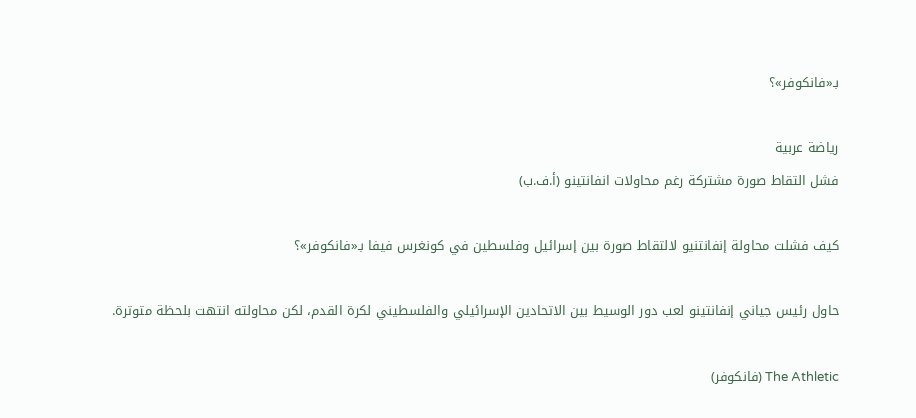بـ«فانكوفر»؟

رياضة عربية
فشل التقاط صورة مشتركة رغم محاولات انفانتينو (أ.ف.ب)

كيف فشلت محاولة إنفانتنيو لالتقاط صورة بين إسرائيل وفلسطين في كونغرس فيفا بـ«فانكوفر»؟

حاول رئيس جياني إنفانتينو لعب دور الوسيط بين الاتحادين الإسرائيلي والفلسطيني لكرة القدم، لكن محاولته انتهت بلحظة متوترة.

The Athletic (فانكوفر)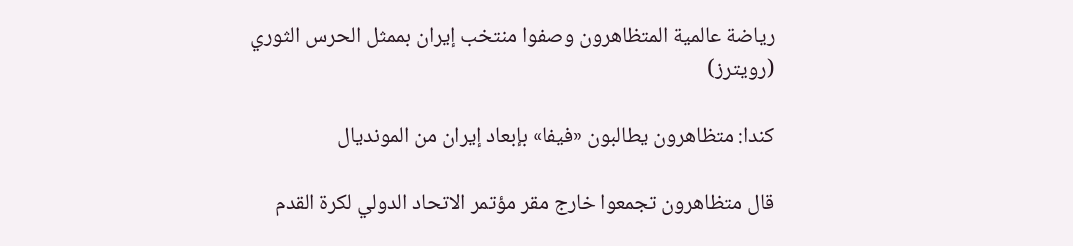رياضة عالمية المتظاهرون وصفوا منتخب إيران بممثل الحرس الثوري (رويترز)

كندا: متظاهرون يطالبون «فيفا» بإبعاد إيران من المونديال

قال متظاهرون تجمعوا خارج مقر مؤتمر الاتحاد الدولي لكرة القدم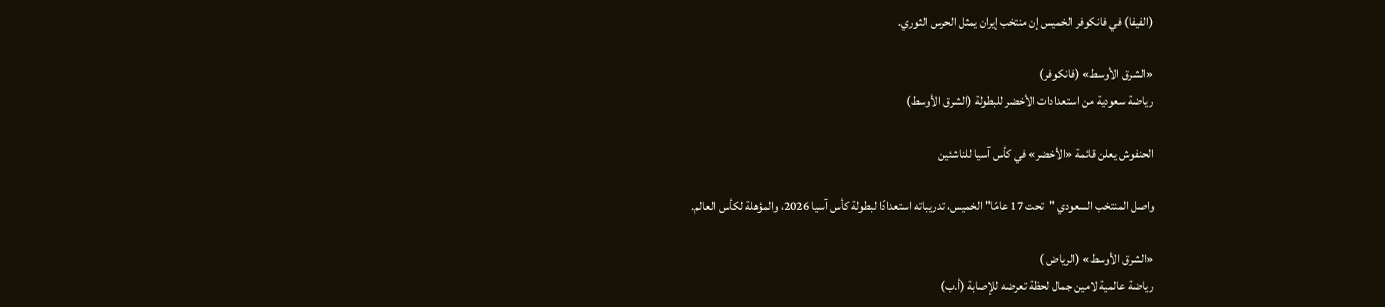(الفيفا) في فانكوفر الخميس إن منتخب إيران يمثل الحرس الثوري.

«الشرق الأوسط» (فانكوفر)
رياضة سعودية من استعدادات الأخضر للبطولة (الشرق الأوسط)

الحنفوش يعلن قائمة «الأخضر» في كأس آسيا للناشئين

واصل المنتخب السعودي "تحت 17 عامًا" الخميس، تدريباته استعدادًا لبطولة كأس آسيا 2026، والمؤهلة لكأس العالم.

«الشرق الأوسط» (الرياض )
رياضة عالمية لامين جمال لحظة تعرضه للإصابة (أ.ب)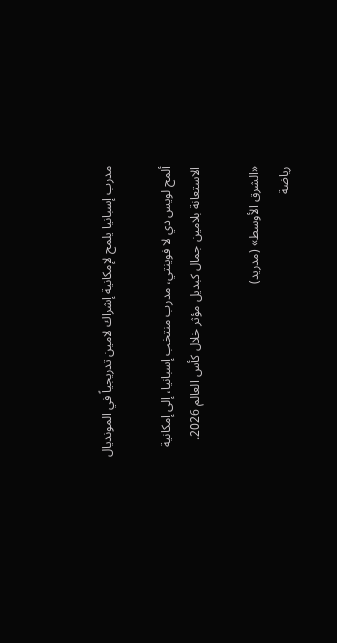مدرب إسبانيا يلمح لإمكانية إشراك لامين تدريجياً في المونديال

ألمح لويس دي لا فوينتي، مدرب منتخب إسبانيا، إلى إمكانية الاستعانة بلامين جمال كبديل مؤثر خلال كأس العالم 2026.

«الشرق الأوسط» (مدريد)
رياضة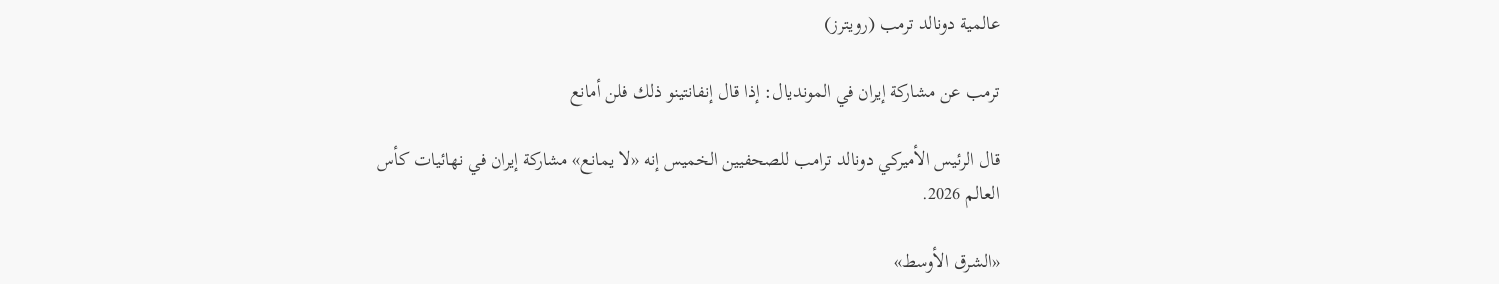عالمية دونالد ترمب (رويترز)

ترمب عن مشاركة إيران في المونديال: إذا قال إنفانتينو ذلك فلن أمانع

قال الرئيس الأميركي دونالد ترامب للصحفيين الخميس إنه «لا يمانع» مشاركة إيران في نهائيات كأس العالم 2026.

«الشرق الأوسط»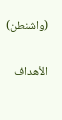(واشنطن)

الأهداف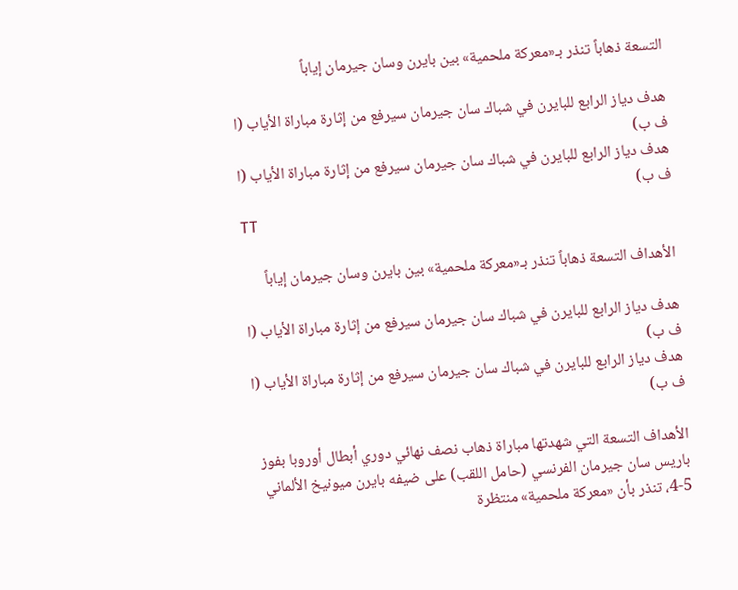التسعة ذهاباً تنذر بـ«معركة ملحمية» بين بايرن وسان جيرمان إياباً

هدف دياز الرابع للبايرن في شباك سان جيرمان سيرفع من إثارة مباراة الأياب (ا ف ب)
هدف دياز الرابع للبايرن في شباك سان جيرمان سيرفع من إثارة مباراة الأياب (ا ف ب)
TT

الأهداف التسعة ذهاباً تنذر بـ«معركة ملحمية» بين بايرن وسان جيرمان إياباً

هدف دياز الرابع للبايرن في شباك سان جيرمان سيرفع من إثارة مباراة الأياب (ا ف ب)
هدف دياز الرابع للبايرن في شباك سان جيرمان سيرفع من إثارة مباراة الأياب (ا ف ب)

الأهداف التسعة التي شهدتها مباراة ذهاب نصف نهائي دوري أبطال أوروبا بفوز باريس سان جيرمان الفرنسي (حامل اللقب) على ضيفه بايرن ميونيخ الألماني 5-4، تنذر بأن «معركة ملحمية» منتظرة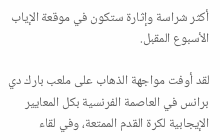أكثر شراسة وإثارة ستكون في موقعة الإياب الأسبوع المقبل.

لقد أوفت مواجهة الذهاب على ملعب بارك دي برانس في العاصمة الفرنسية بكل المعايير الإيجابية لكرة القدم الممتعة، وفي لقاء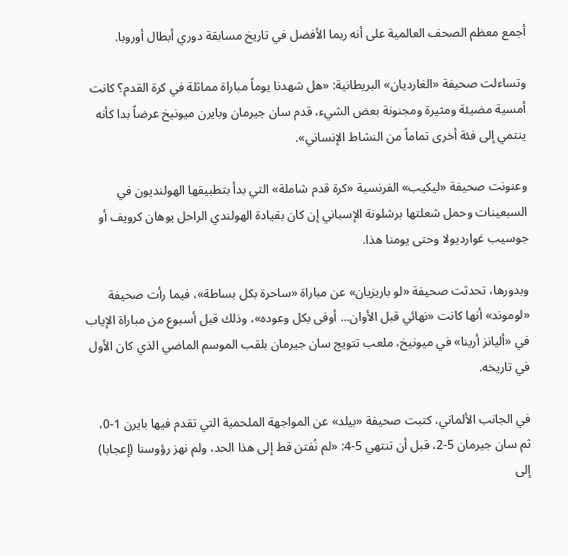أجمع معظم الصحف العالمية على أنه ربما الأفضل في تاريخ مسابقة دوري أبطال أوروبا.

وتساءلت صحيفة «الغارديان» البريطانية: «هل شهدنا يوماً مباراة مماثلة في كرة القدم؟ كانت أمسية مضيئة ومثيرة ومجنونة بعض الشيء، قدم سان جيرمان وبايرن ميونيخ عرضاً بدا كأنه ينتمي إلى فئة أخرى تماماً من النشاط الإنساني».

وعنونت صحيفة «ليكيب» الفرنسية «كرة قدم شاملة» التي بدأ بتطبيقها الهولنديون في السبعينات وحمل شعلتها برشلونة الإسباني إن كان بقيادة الهولندي الراحل يوهان كرويف أو جوسيب غوارديولا وحتى يومنا هذا.

وبدورها، تحدثت صحيفة «لو باريزيان» عن مباراة «ساحرة بكل بساطة»، فيما رأت صحيفة «لوموند» أنها كانت «نهائي قبل الأوان... أوفى بكل وعوده»، وذلك قبل أسبوع من مباراة الإياب في «أليانز أرينا» في ميونيخ، ملعب تتويج سان جيرمان بلقب الموسم الماضي الذي كان الأول في تاريخه.

في الجانب الألماني، كتبت صحيفة «بيلد» عن المواجهة الملحمية التي تقدم فيها بايرن 1-0، ثم سان جيرمان 5-2، قبل أن تنتهي 5-4: «لم نُفتن قط إلى هذا الحد، ولم نهز رؤوسنا (إعجابا) إلى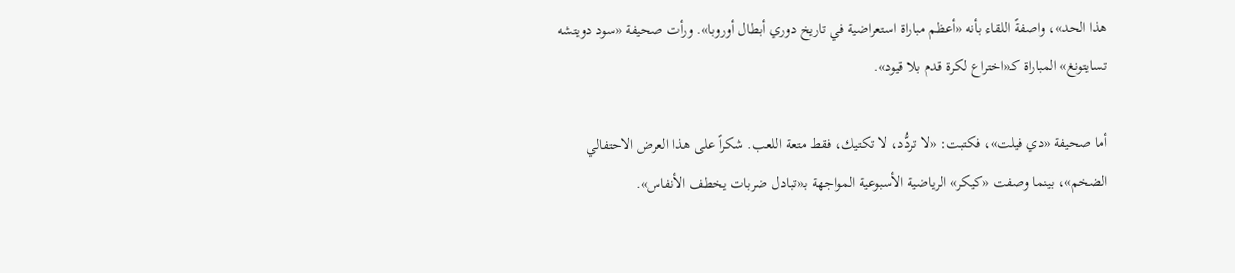هذا الحد»، واصفةً اللقاء بأنه «أعظم مباراة استعراضية في تاريخ دوري أبطال أوروبا». ورأت صحيفة «سود دويتشه تسايتونغ» المباراة كـ«اختراع لكرة قدم بلا قيود».

أما صحيفة «دي فيلت»، فكتبت: «لا تردُّد، لا تكتيك، فقط متعة اللعب. شكراً على هذا العرض الاحتفالي الضخم»، بينما وصفت «كيكر» الرياضية الأسبوعية المواجهة بـ«تبادل ضربات يخطف الأنفاس».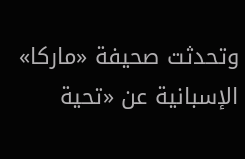وتحدثت صحيفة «ماركا» الإسبانية عن «تحية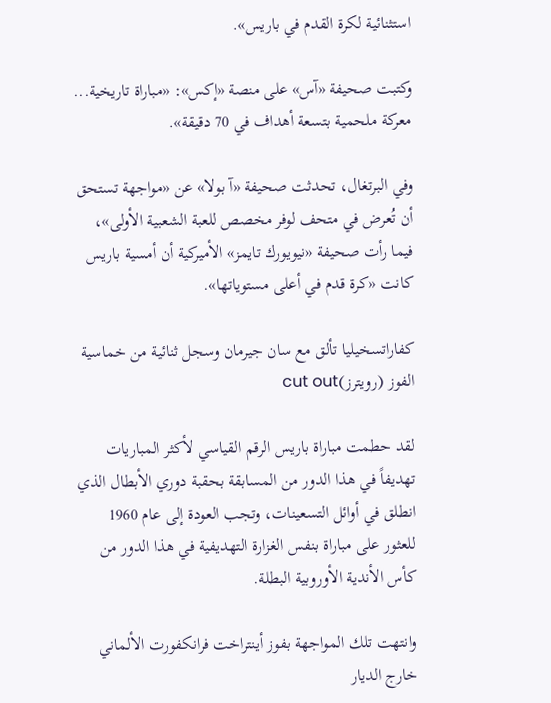استثنائية لكرة القدم في باريس».

وكتبت صحيفة «آس» على منصة «إكس»: «مباراة تاريخية... معركة ملحمية بتسعة أهداف في 70 دقيقة».

وفي البرتغال، تحدثت صحيفة «آ بولا» عن «مواجهة تستحق أن تُعرض في متحف لوفر مخصص للعبة الشعبية الأولى»، فيما رأت صحيفة «نيويورك تايمز» الأميركية أن أمسية باريس كانت «كرة قدم في أعلى مستوياتها».

كفاراتسخيليا تألق مع سان جيرمان وسجل ثنائية من خماسية الفوز (رويترز)cut out

لقد حطمت مباراة باريس الرقم القياسي لأكثر المباريات تهديفاً في هذا الدور من المسابقة بحقبة دوري الأبطال الذي انطلق في أوائل التسعينات، وتجب العودة إلى عام 1960 للعثور على مباراة بنفس الغزارة التهديفية في هذا الدور من كأس الأندية الأوروبية البطلة.

وانتهت تلك المواجهة بفوز أينتراخت فرانكفورت الألماني خارج الديار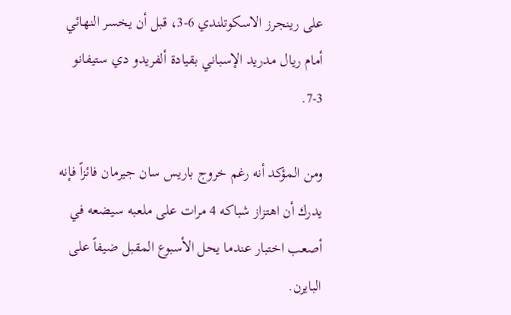على رينجرز الاسكوتلندي 6-3، قبل أن يخسر النهائي أمام ريال مدريد الإسباني بقيادة ألفريدو دي ستيفانو 3-7.

ومن المؤكد أنه رغم خروج باريس سان جيرمان فائزاً فإنه يدرك أن اهتزاز شباكه 4 مرات على ملعبه سيضعه في أصعب اختبار عندما يحل الأسبوع المقبل ضيفاً على البايرن.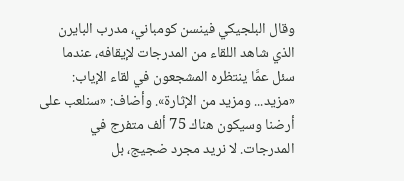وقال البلجيكي فينسن كومباني، مدرب البايرن الذي شاهد اللقاء من المدرجات لإيقافه، عندما سئل عمَّا ينتظره المشجعون في لقاء الإياب: «مزيد... ومزيد من الإثارة». وأضاف: «سنلعب على أرضنا وسيكون هناك 75 ألف متفرج في المدرجات. لا نريد مجرد ضجيج، بل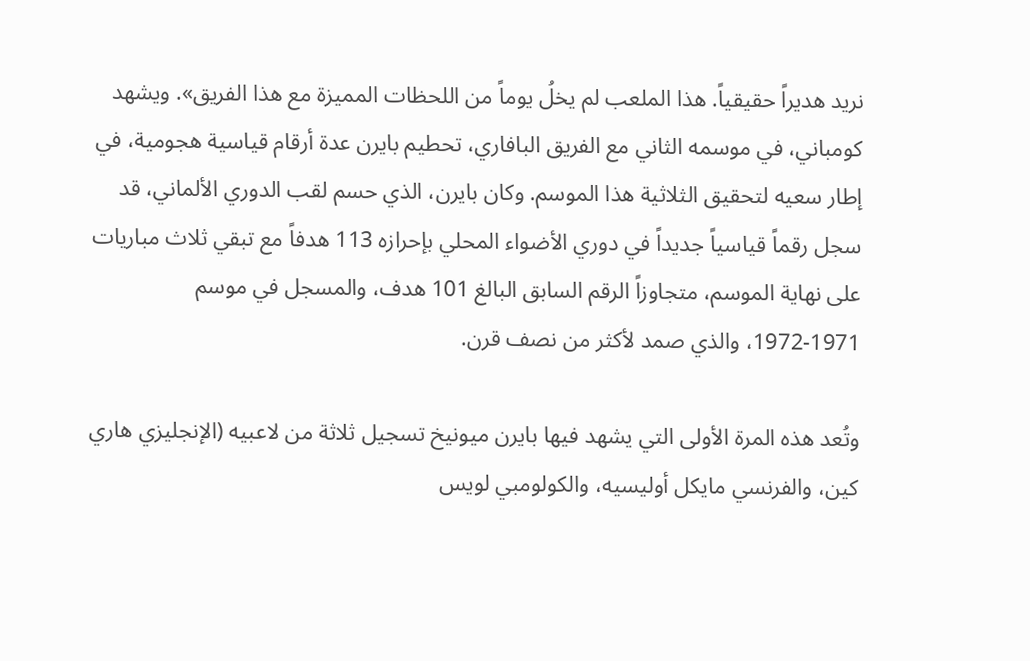نريد هديراً حقيقياً. هذا الملعب لم يخلُ يوماً من اللحظات المميزة مع هذا الفريق». ويشهد كومباني، في موسمه الثاني مع الفريق البافاري، تحطيم بايرن عدة أرقام قياسية هجومية، في إطار سعيه لتحقيق الثلاثية هذا الموسم. وكان بايرن، الذي حسم لقب الدوري الألماني، قد سجل رقماً قياسياً جديداً في دوري الأضواء المحلي بإحرازه 113 هدفاً مع تبقي ثلاث مباريات على نهاية الموسم، متجاوزاً الرقم السابق البالغ 101 هدف، والمسجل في موسم 1971-1972، والذي صمد لأكثر من نصف قرن.

وتُعد هذه المرة الأولى التي يشهد فيها بايرن ميونيخ تسجيل ثلاثة من لاعبيه (الإنجليزي هاري كين، والفرنسي مايكل أوليسيه، والكولومبي لويس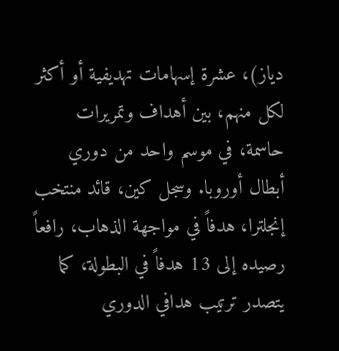دياز)، عشرة إسهامات تهديفية أو أكثر لكل منهم، بين أهداف وتمريرات حاسمة، في موسم واحد من دوري أبطال أوروبا. وسجل كين، قائد منتخب إنجلترا، هدفاً في مواجهة الذهاب، رافعاً رصيده إلى 13 هدفاً في البطولة، كما يتصدر ترتيب هدافي الدوري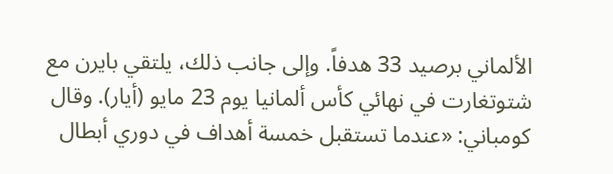الألماني برصيد 33 هدفاً. وإلى جانب ذلك، يلتقي بايرن مع شتوتغارت في نهائي كأس ألمانيا يوم 23 مايو (أيار). وقال كومباني: «عندما تستقبل خمسة أهداف في دوري أبطال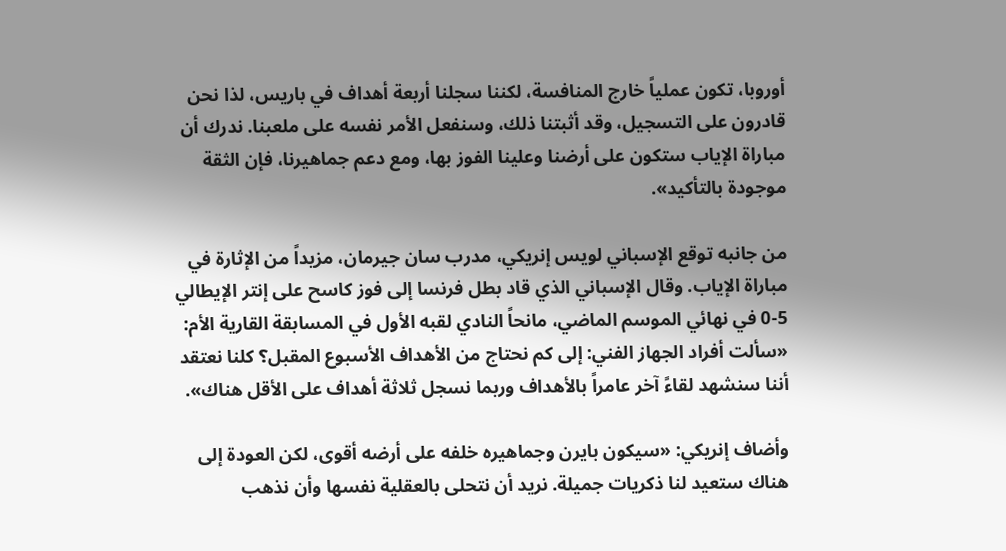أوروبا، تكون عملياً خارج المنافسة، لكننا سجلنا أربعة أهداف في باريس، لذا نحن قادرون على التسجيل، وقد أثبتنا ذلك، وسنفعل الأمر نفسه على ملعبنا. ندرك أن مباراة الإياب ستكون على أرضنا وعلينا الفوز بها، ومع دعم جماهيرنا، فإن الثقة موجودة بالتأكيد».

من جانبه توقع الإسباني لويس إنريكي، مدرب سان جيرمان، مزيداً من الإثارة في مباراة الإياب. وقال الإسباني الذي قاد بطل فرنسا إلى فوز كاسح على إنتر الإيطالي 5-0 في نهائي الموسم الماضي، مانحاً النادي لقبه الأول في المسابقة القارية الأم: «سألت أفراد الجهاز الفني: إلى كم نحتاج من الأهداف الأسبوع المقبل؟ كلنا نعتقد أننا سنشهد لقاءً آخر عامراً بالأهداف وربما نسجل ثلاثة أهداف على الأقل هناك».

وأضاف إنريكي: «سيكون بايرن وجماهيره خلفه على أرضه أقوى، لكن العودة إلى هناك ستعيد لنا ذكريات جميلة. نريد أن نتحلى بالعقلية نفسها وأن نذهب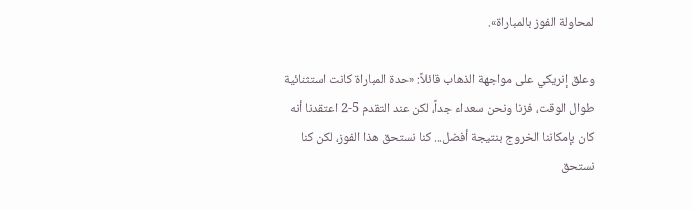لمحاولة الفوز بالمباراة».

وعلق إنريكي على مواجهة الذهاب قائلاً: «حدة المباراة كانت استثنائية طوال الوقت، فزنا ونحن سعداء جداً، لكن عند التقدم 5-2 اعتقدنا أنه كان بإمكاننا الخروج بنتيجة أفضل... كنا نستحق هذا الفوز، لكن كنا نستحق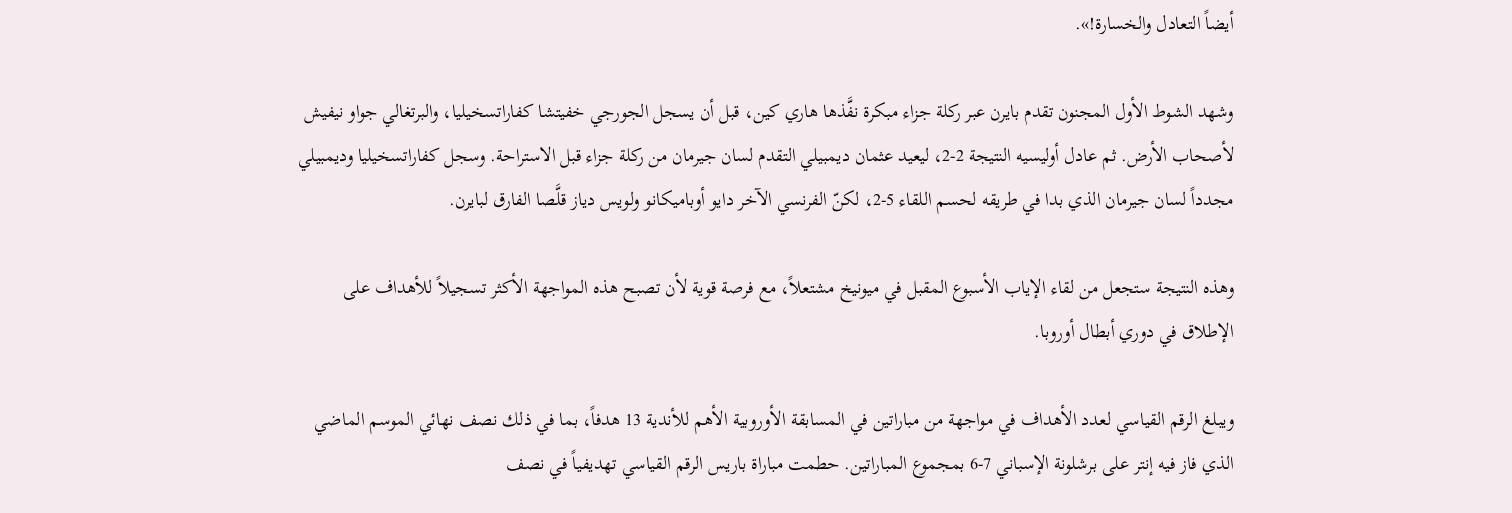أيضاً التعادل والخسارة!».

وشهد الشوط الأول المجنون تقدم بايرن عبر ركلة جزاء مبكرة نفَّذها هاري كين، قبل أن يسجل الجورجي خفيتشا كفاراتسخيليا، والبرتغالي جواو نيفيش لأصحاب الأرض. ثم عادل أوليسيه النتيجة 2-2، ليعيد عثمان ديمبيلي التقدم لسان جيرمان من ركلة جزاء قبل الاستراحة. وسجل كفاراتسخيليا وديمبيلي مجدداً لسان جيرمان الذي بدا في طريقه لحسم اللقاء 5-2، لكنّ الفرنسي الآخر دايو أوباميكانو ولويس دياز قلَّصا الفارق لبايرن.

وهذه النتيجة ستجعل من لقاء الإياب الأسبوع المقبل في ميونيخ مشتعلاً، مع فرصة قوية لأن تصبح هذه المواجهة الأكثر تسجيلاً للأهداف على الإطلاق في دوري أبطال أوروبا.

ويبلغ الرقم القياسي لعدد الأهداف في مواجهة من مباراتين في المسابقة الأوروبية الأهم للأندية 13 هدفاً، بما في ذلك نصف نهائي الموسم الماضي الذي فاز فيه إنتر على برشلونة الإسباني 7-6 بمجموع المباراتين. حطمت مباراة باريس الرقم القياسي تهديفياً في نصف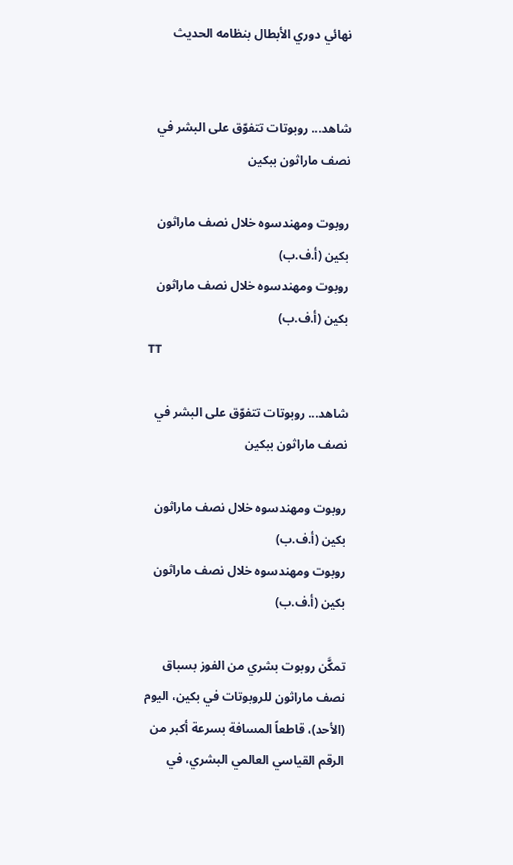نهائي دوري الأبطال بنظامه الحديث


شاهد... روبوتات تتفوّق على البشر في نصف ماراثون ببكين

روبوت ومهندسوه خلال نصف ماراثون بكين (أ.ف.ب)
روبوت ومهندسوه خلال نصف ماراثون بكين (أ.ف.ب)
TT

شاهد... روبوتات تتفوّق على البشر في نصف ماراثون ببكين

روبوت ومهندسوه خلال نصف ماراثون بكين (أ.ف.ب)
روبوت ومهندسوه خلال نصف ماراثون بكين (أ.ف.ب)

تمكَّن روبوت بشري من الفوز بسباق نصف ماراثون للروبوتات في بكين، اليوم (الأحد)، قاطعاً المسافة بسرعة أكبر من الرقم القياسي العالمي البشري، في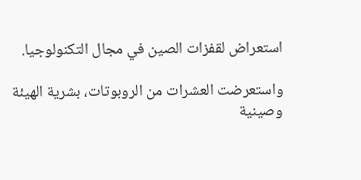استعراض لقفزات الصين في مجال التكنولوجيا.

واستعرضت العشرات ‌من الروبوتات، بشرية الهيئة وصينية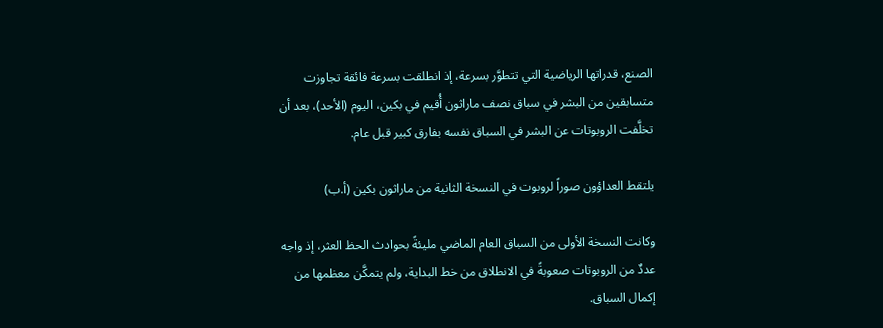الصنع، قدراتها الرياضية التي تتطوَّر بسرعة، إذ انطلقت بسرعة فائقة تجاوزت متسابقين من البشر في سباق نصف ماراثون أُقيم في بكين، اليوم (الأحد)، بعد أن تخلَّفت الروبوتات عن البشر في السباق نفسه بفارق كبير قبل عام.

يلتقط العداؤون صوراً لروبوت في النسخة الثانية من ماراثون بكين (أ.ب)

وكانت النسخة الأولى من السباق العام الماضي مليئةً بحوادث الحظ العثر، إذ واجه عددٌ من الروبوتات صعوبةً في الانطلاق من خط البداية، ولم يتمكَّن معظمها ‌من إكمال ‌السباق.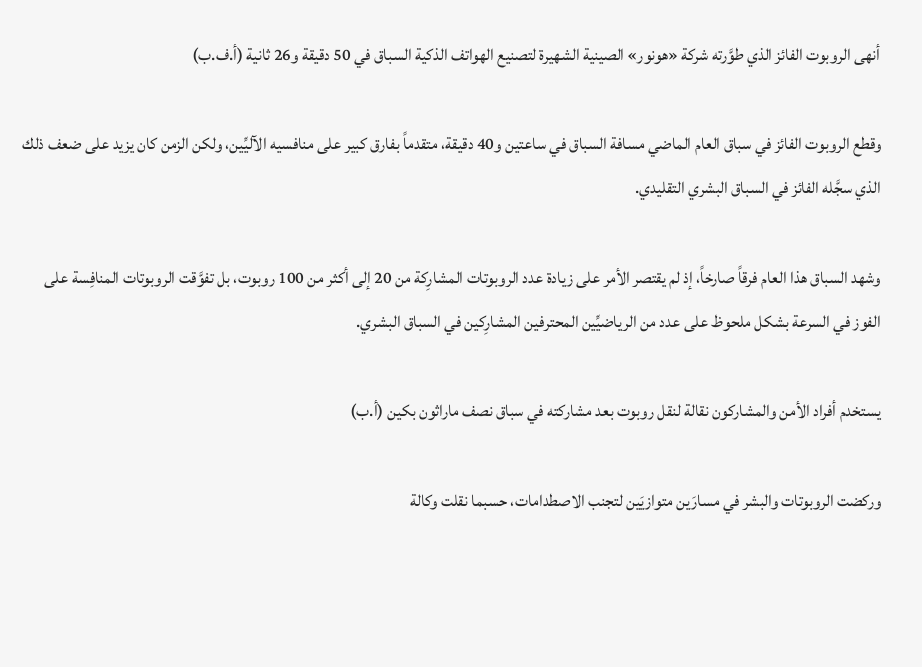أنهى الروبوت الفائز الذي طوَّرته شركة «هونور» الصينية الشهيرة لتصنيع الهواتف الذكية السباق في 50 دقيقة و26 ثانية (أ.ف.ب)

وقطع الروبوت الفائز في سباق ‌العام الماضي مسافة السباق في ساعتين و40 دقيقة، متقدماً بفارق كبير على منافسيه الآليِّين، ولكن الزمن كان يزيد على ضعف ذلك الذي سجَّله الفائز في السباق البشري التقليدي.

وشهد السباق هذا العام فرقاً صارخاً، إذ لم يقتصر الأمر على زيادة عدد الروبوتات المشارِكة من 20 إلى أكثر من 100 روبوت، بل تفوَّقت الروبوتات ‌المنافِسة على الفوز ‌في السرعة بشكل ملحوظ على عدد من الرياضيِّين المحترفين المشارِكين ‌في السباق البشري.

يستخدم أفراد الأمن والمشاركون نقالة لنقل روبوت بعد مشاركته في سباق نصف ماراثون بكين (أ.ب)

وركضت الروبوتات والبشر في مسارَين ‌متوازيَين لتجنب الاصطدامات، حسبما نقلت وكالة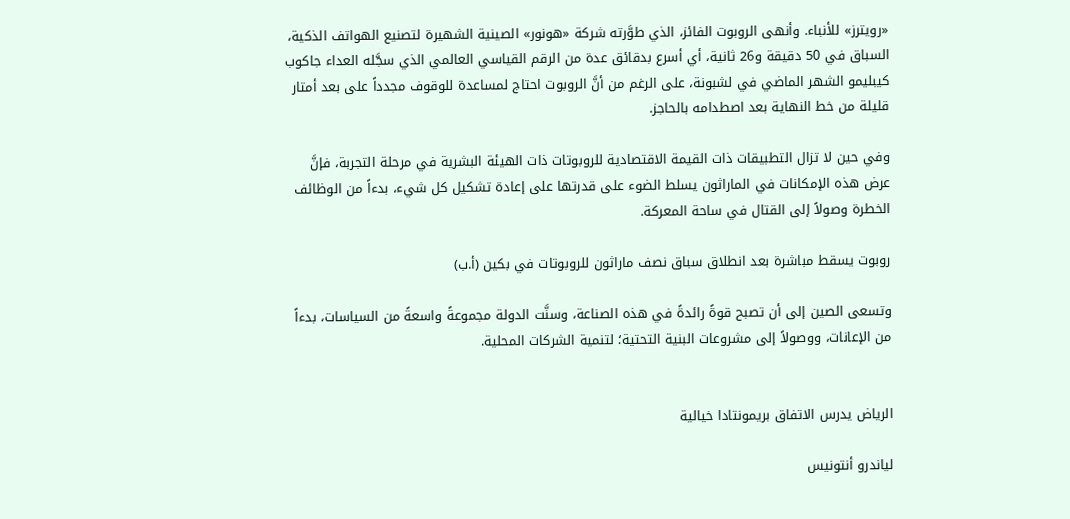«رويترز» للأنباء. وأنهى الروبوت الفائز، الذي طوَّرته شركة «هونور» الصينية الشهيرة لتصنيع الهواتف الذكية، السباق في 50 دقيقة و26 ثانية، أي أسرع بدقائق عدة من الرقم ‌القياسي العالمي الذي سجَّله العداء جاكوب كيبليمو الشهر الماضي في لشبونة، على الرغم من أنَّ الروبوت احتاج لمساعدة للوقوف مجدداً على بعد أمتار قليلة من خط النهاية بعد اصطدامه بالحاجز.

وفي حين لا تزال التطبيقات ذات القيمة الاقتصادية للروبوتات ذات الهيئة البشرية في مرحلة التجربة، فإنَّ عرض هذه الإمكانات في الماراثون يسلط الضوء على قدرتها على إعادة تشكيل كل شيء، بدءاً من الوظائف الخطرة وصولاً إلى القتال في ساحة المعركة.

روبوت يسقط مباشرة بعد انطلاق سباق نصف ماراثون للروبوتات في بكين (أ.ب)

وتسعى الصين إلى أن تصبح قوةً رائدةً في هذه الصناعة، وسنَّت الدولة مجموعةً واسعةً من السياسات، بدءاً من الإعانات، ووصولاً إلى مشروعات البنية التحتية؛ لتنمية الشركات المحلية.


الرياض يدرس الاتفاق بريمونتادا خيالية

لياندرو أنتونيس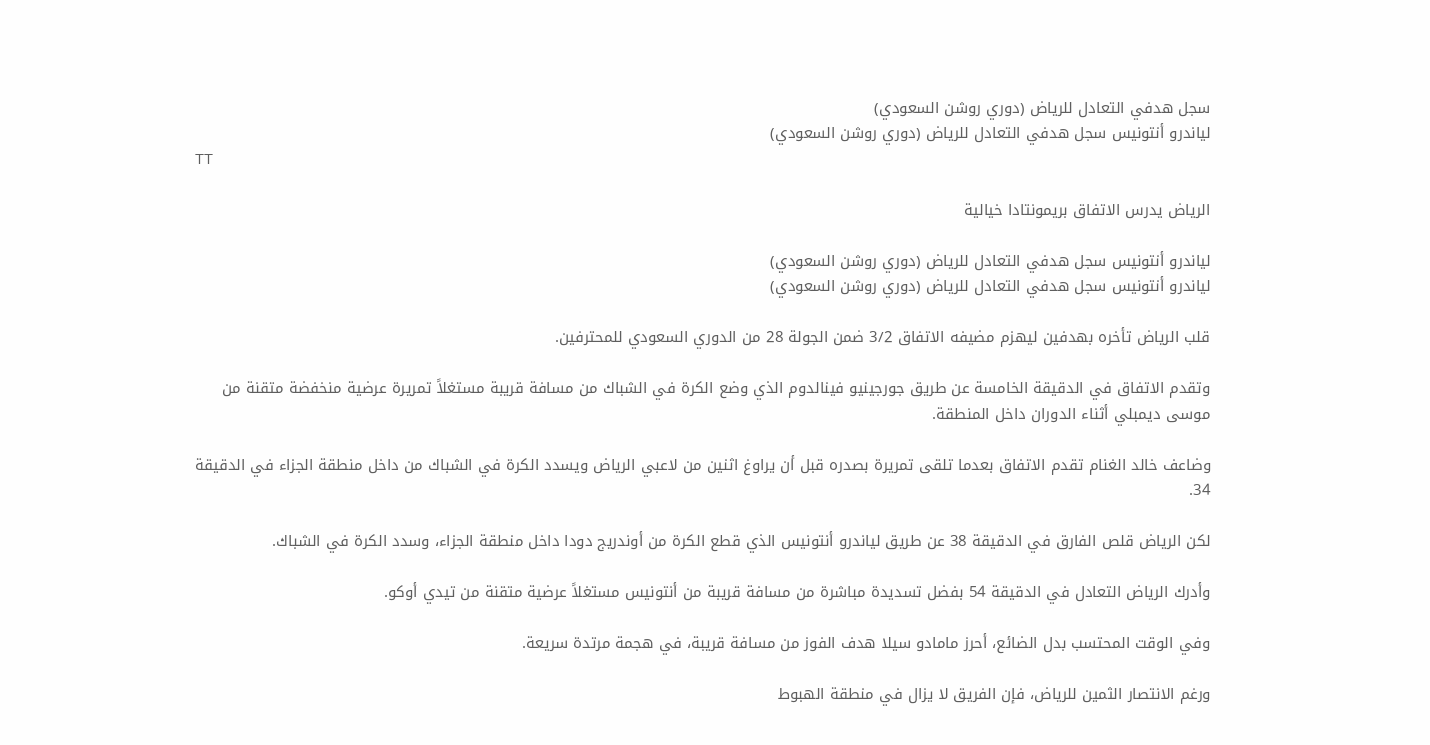سجل هدفي التعادل للرياض (دوري روشن السعودي)
لياندرو أنتونيس سجل هدفي التعادل للرياض (دوري روشن السعودي)
TT

الرياض يدرس الاتفاق بريمونتادا خيالية

لياندرو أنتونيس سجل هدفي التعادل للرياض (دوري روشن السعودي)
لياندرو أنتونيس سجل هدفي التعادل للرياض (دوري روشن السعودي)

قلب الرياض تأخره بهدفين ليهزم مضيفه الاتفاق 3/2 ضمن الجولة 28 من الدوري السعودي للمحترفين.

وتقدم الاتفاق في الدقيقة الخامسة عن طريق جورجينيو فينالدوم الذي وضع الكرة في الشباك من مسافة قريبة مستغلاً تمريرة عرضية منخفضة متقنة من موسى ديمبلي أثناء الدوران داخل المنطقة.

وضاعف خالد الغنام تقدم الاتفاق بعدما تلقى تمريرة بصدره قبل أن يراوغ اثنين من لاعبي الرياض ويسدد الكرة في الشباك من داخل منطقة الجزاء في الدقيقة 34.

لكن الرياض قلص الفارق في الدقيقة 38 عن طريق لياندرو أنتونيس الذي قطع الكرة من أوندريج دودا داخل منطقة الجزاء، وسدد الكرة في الشباك.

وأدرك الرياض التعادل في الدقيقة 54 بفضل تسديدة مباشرة من مسافة قريبة من أنتونيس مستغلاً عرضية متقنة من تيدي أوكو.

وفي الوقت المحتسب بدل الضائع، أحرز مامادو سيلا هدف الفوز من مسافة قريبة، في هجمة مرتدة سريعة.

ورغم الانتصار الثمين للرياض، فإن الفريق لا يزال في منطقة الهبوط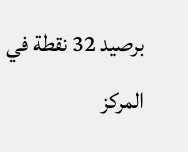برصيد 32 نقطة في المركز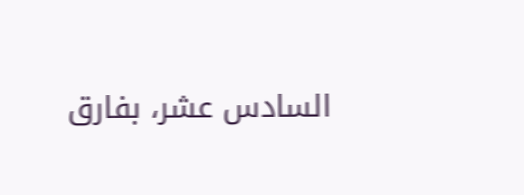السادس عشر، بفارق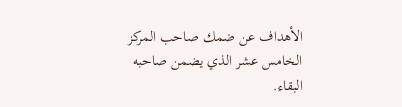الأهداف عن ضمك صاحب المركز الخامس عشر الذي يضمن صاحبه البقاء.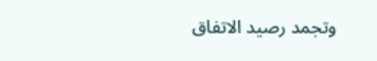وتجمد رصيد الاتفاق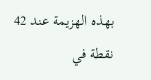بهذه الهزيمة عند 42 نقطة في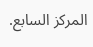المركز السابع.